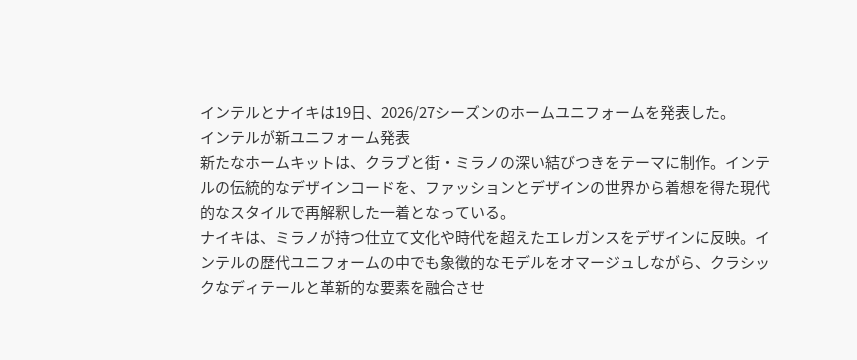インテルとナイキは19日、2026/27シーズンのホームユニフォームを発表した。
インテルが新ユニフォーム発表
新たなホームキットは、クラブと街・ミラノの深い結びつきをテーマに制作。インテルの伝統的なデザインコードを、ファッションとデザインの世界から着想を得た現代的なスタイルで再解釈した一着となっている。
ナイキは、ミラノが持つ仕立て文化や時代を超えたエレガンスをデザインに反映。インテルの歴代ユニフォームの中でも象徴的なモデルをオマージュしながら、クラシックなディテールと革新的な要素を融合させ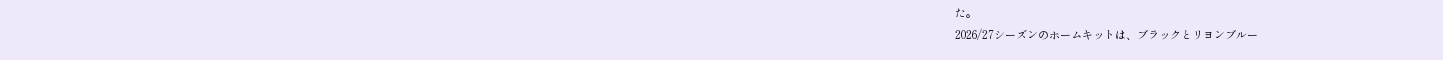た。
2026/27シーズンのホームキットは、ブラックとリヨンブルー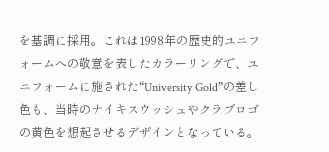を基調に採用。これは1998年の歴史的ユニフォームへの敬意を表したカラーリングで、ユニフォームに施された“University Gold”の差し色も、当時のナイキスウッシュやクラブロゴの黄色を想起させるデザインとなっている。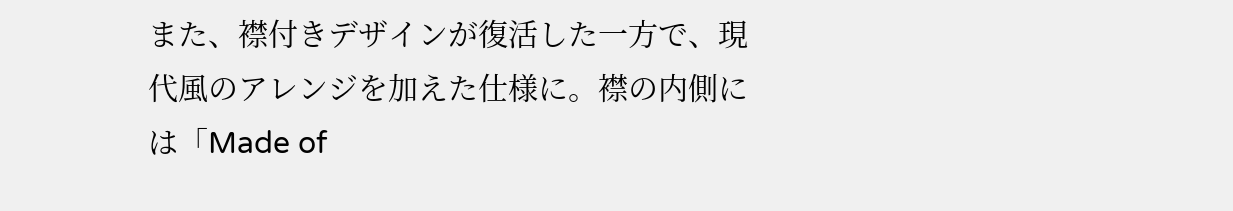また、襟付きデザインが復活した一方で、現代風のアレンジを加えた仕様に。襟の内側には「Made of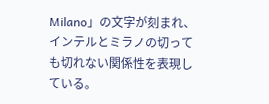Milano」の文字が刻まれ、インテルとミラノの切っても切れない関係性を表現している。